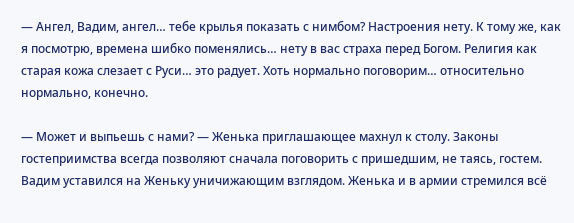— Ангел, Вадим, ангел… тебе крылья показать с нимбом? Настроения нету. К тому же, как я посмотрю, времена шибко поменялись… нету в вас страха перед Богом. Религия как старая кожа слезает с Руси… это радует. Хоть нормально поговорим… относительно нормально, конечно.

— Может и выпьешь с нами? — Женька приглашающее махнул к столу. Законы гостеприимства всегда позволяют сначала поговорить с пришедшим, не таясь, гостем. Вадим уставился на Женьку уничижающим взглядом. Женька и в армии стремился всё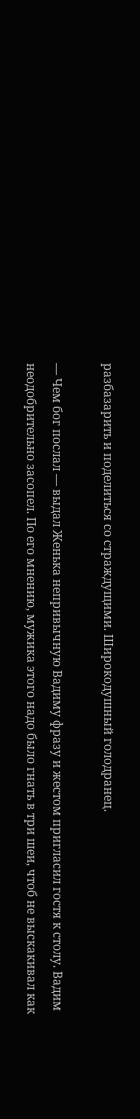разбазарить и поделиться со страждущими. Широкодушный голодранец.

— Чем бог послал — выдал Женька непривычную Вадиму фразу и жестом пригласил гостя к столу. Вадим неодобрительно засопел. По его мнению, мужика этого надо было гнать в три шеи, чтоб не выскакивал как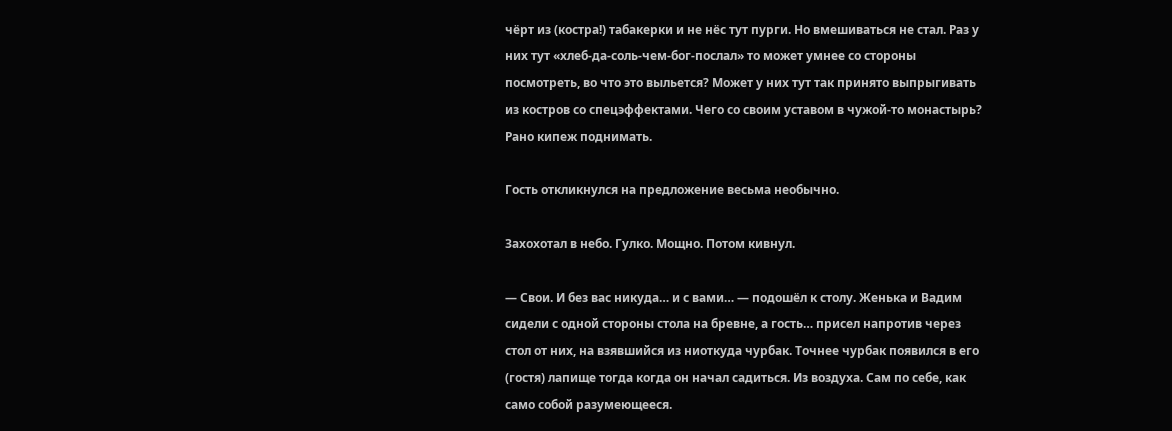чёрт из (костра!) табакерки и не нёс тут пурги. Но вмешиваться не стал. Раз у них тут «хлеб-да-соль-чем-бог-послал» то может умнее со стороны посмотреть, во что это выльется? Может у них тут так принято выпрыгивать из костров со спецэффектами. Чего со своим уставом в чужой-то монастырь? Рано кипеж поднимать.

Гость откликнулся на предложение весьма необычно.

Захохотал в небо. Гулко. Мощно. Потом кивнул.

— Свои. И без вас никуда… и с вами… — подошёл к столу. Женька и Вадим сидели с одной стороны стола на бревне, а гость… присел напротив через стол от них, на взявшийся из ниоткуда чурбак. Точнее чурбак появился в его (гостя) лапище тогда когда он начал садиться. Из воздуха. Сам по себе, как само собой разумеющееся.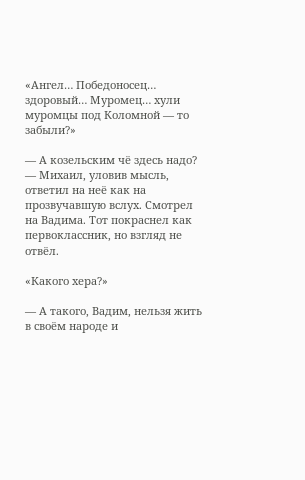«Ангел… Победоносец… здоровый… Муромец… хули муромцы под Коломной — то забыли?»

— А козельским чё здесь надо? — Михаил, уловив мысль, ответил на неё как на прозвучавшую вслух. Смотрел на Вадима. Тот покраснел как первоклассник, но взгляд не отвёл.

«Какого хера?»

— А такого, Вадим, нельзя жить в своём народе и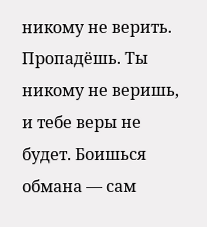никому не верить. Пропадёшь. Ты никому не веришь, и тебе веры не будет. Боишься обмана — сам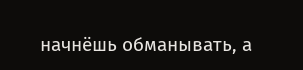начнёшь обманывать, а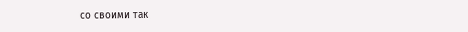со своими так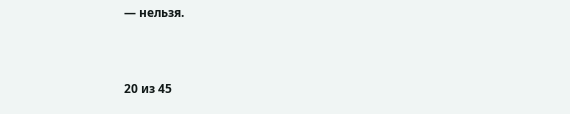— нельзя.



20 из 45